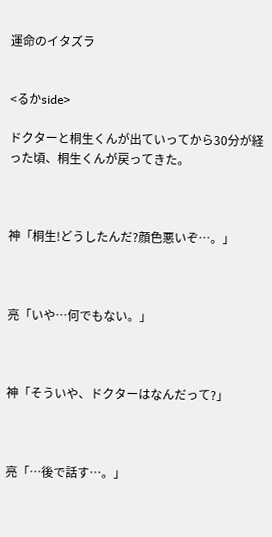運命のイタズラ


<るかside>

ドクターと桐生くんが出ていってから30分が経った頃、桐生くんが戻ってきた。



神「桐生!どうしたんだ?顔色悪いぞ…。」



亮「いや…何でもない。」



神「そういや、ドクターはなんだって?」



亮「…後で話す…。」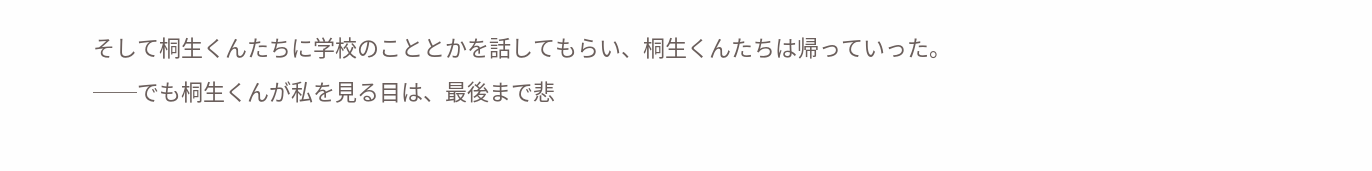そして桐生くんたちに学校のこととかを話してもらい、桐生くんたちは帰っていった。
──でも桐生くんが私を見る目は、最後まで悲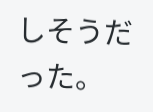しそうだった。